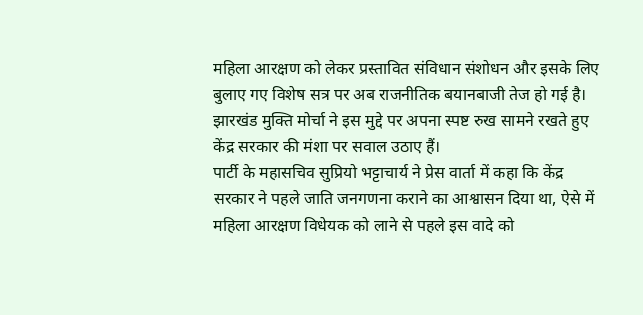महिला आरक्षण को लेकर प्रस्तावित संविधान संशोधन और इसके लिए बुलाए गए विशेष सत्र पर अब राजनीतिक बयानबाजी तेज हो गई है। झारखंड मुक्ति मोर्चा ने इस मुद्दे पर अपना स्पष्ट रुख सामने रखते हुए केंद्र सरकार की मंशा पर सवाल उठाए हैं।
पार्टी के महासचिव सुप्रियो भट्टाचार्य ने प्रेस वार्ता में कहा कि केंद्र सरकार ने पहले जाति जनगणना कराने का आश्वासन दिया था, ऐसे में महिला आरक्षण विधेयक को लाने से पहले इस वादे को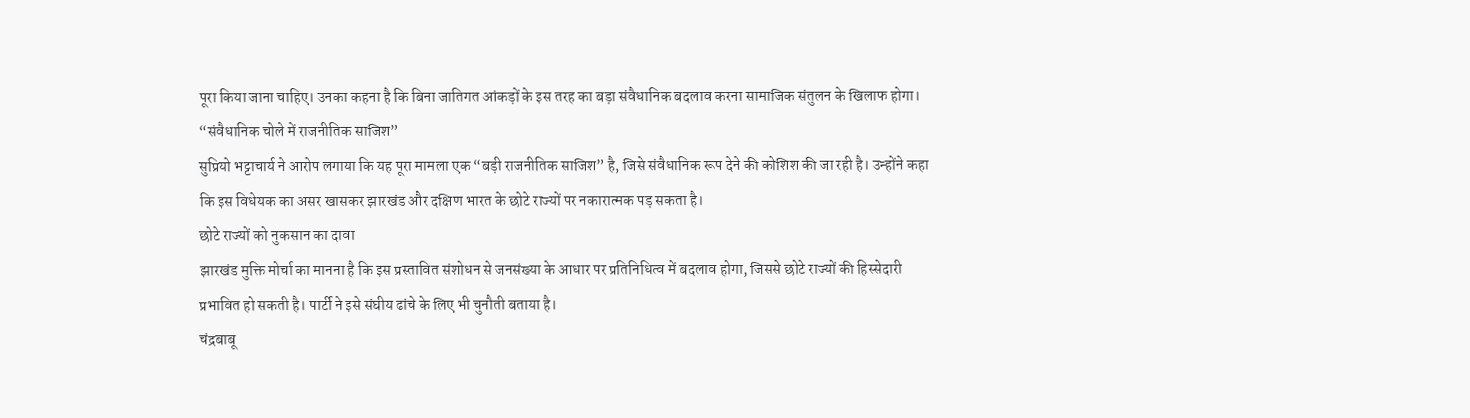पूरा किया जाना चाहिए। उनका कहना है कि बिना जातिगत आंकड़ों के इस तरह का बड़ा संवैधानिक बदलाव करना सामाजिक संतुलन के खिलाफ होगा।
“संवैधानिक चोले में राजनीतिक साजिश”
सुप्रियो भट्टाचार्य ने आरोप लगाया कि यह पूरा मामला एक “बड़ी राजनीतिक साजिश” है, जिसे संवैधानिक रूप देने की कोशिश की जा रही है। उन्होंने कहा कि इस विधेयक का असर खासकर झारखंड और दक्षिण भारत के छोटे राज्यों पर नकारात्मक पड़ सकता है।
छोटे राज्यों को नुकसान का दावा
झारखंड मुक्ति मोर्चा का मानना है कि इस प्रस्तावित संशोधन से जनसंख्या के आधार पर प्रतिनिधित्व में बदलाव होगा, जिससे छोटे राज्यों की हिस्सेदारी प्रभावित हो सकती है। पार्टी ने इसे संघीय ढांचे के लिए भी चुनौती बताया है।
चंद्रबाबू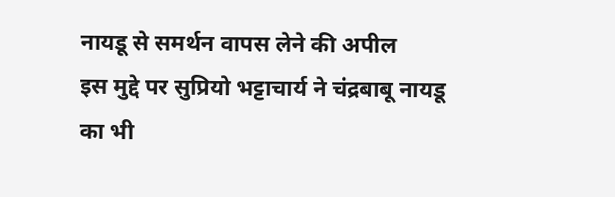नायडू से समर्थन वापस लेने की अपील
इस मुद्दे पर सुप्रियो भट्टाचार्य ने चंद्रबाबू नायडू का भी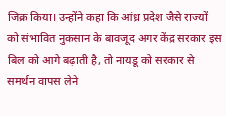जिक्र किया। उन्होंने कहा कि आंध्र प्रदेश जैसे राज्यों को संभावित नुकसान के बावजूद अगर केंद्र सरकार इस बिल को आगे बढ़ाती है, तो नायडू को सरकार से समर्थन वापस लेने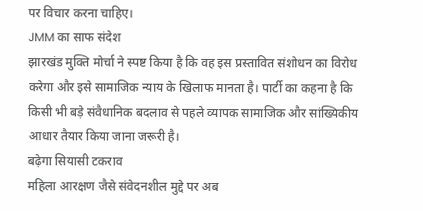पर विचार करना चाहिए।
JMM का साफ संदेश
झारखंड मुक्ति मोर्चा ने स्पष्ट किया है कि वह इस प्रस्तावित संशोधन का विरोध करेगा और इसे सामाजिक न्याय के खिलाफ मानता है। पार्टी का कहना है कि किसी भी बड़े संवैधानिक बदलाव से पहले व्यापक सामाजिक और सांख्यिकीय आधार तैयार किया जाना जरूरी है।
बढ़ेगा सियासी टकराव
महिला आरक्षण जैसे संवेदनशील मुद्दे पर अब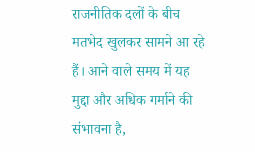राजनीतिक दलों के बीच मतभेद खुलकर सामने आ रहे हैं। आने वाले समय में यह मुद्दा और अधिक गर्माने की संभावना है,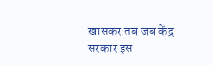खासकर तब जब केंद्र सरकार इस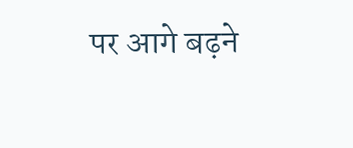पर आगे बढ़ने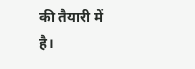की तैयारी में है।